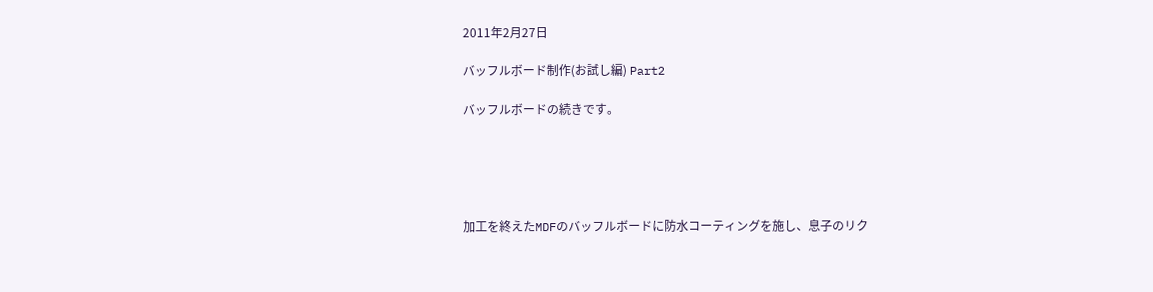2011年2月27日

バッフルボード制作(お試し編) Part2

バッフルボードの続きです。





加工を終えたMDFのバッフルボードに防水コーティングを施し、息子のリク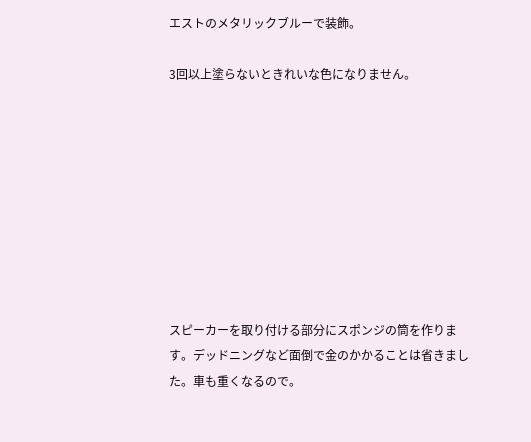エストのメタリックブルーで装飾。

3回以上塗らないときれいな色になりません。









スピーカーを取り付ける部分にスポンジの筒を作ります。デッドニングなど面倒で金のかかることは省きました。車も重くなるので。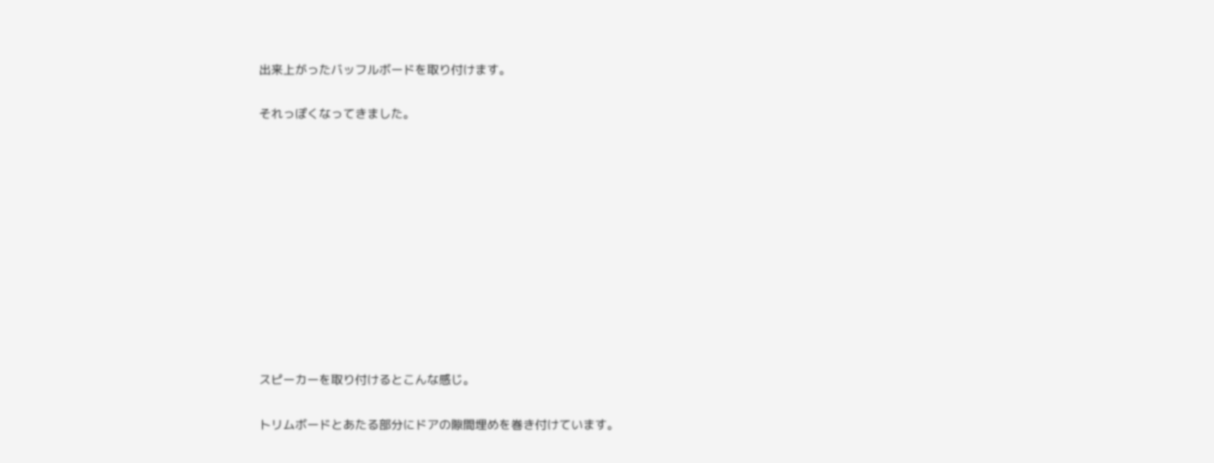出来上がったバッフルボードを取り付けます。

それっぽくなってきました。











スピーカーを取り付けるとこんな感じ。

トリムボードとあたる部分にドアの隙間埋めを巻き付けています。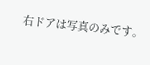右ドアは写真のみです。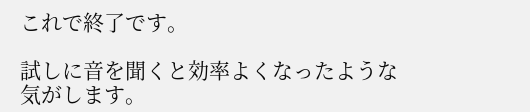これで終了です。

試しに音を聞くと効率よくなったような気がします。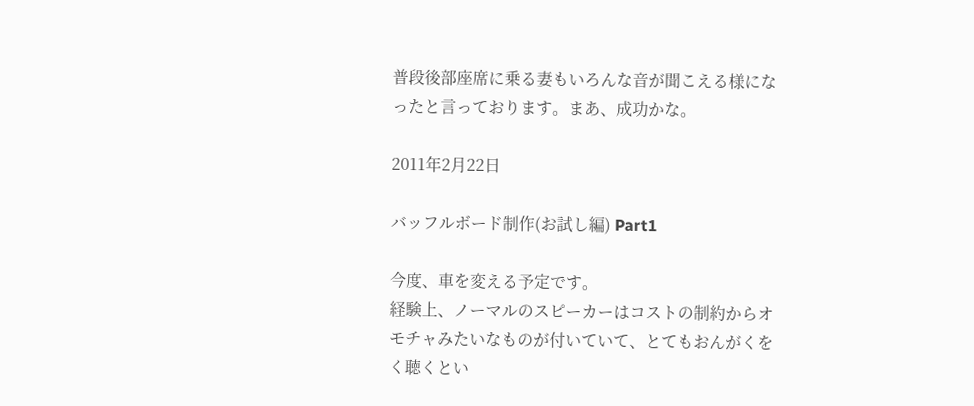普段後部座席に乗る妻もいろんな音が聞こえる様になったと言っております。まあ、成功かな。

2011年2月22日

バッフルボード制作(お試し編) Part1

今度、車を変える予定です。
経験上、ノーマルのスピーカーはコストの制約からオモチャみたいなものが付いていて、とてもおんがくをく聴くとい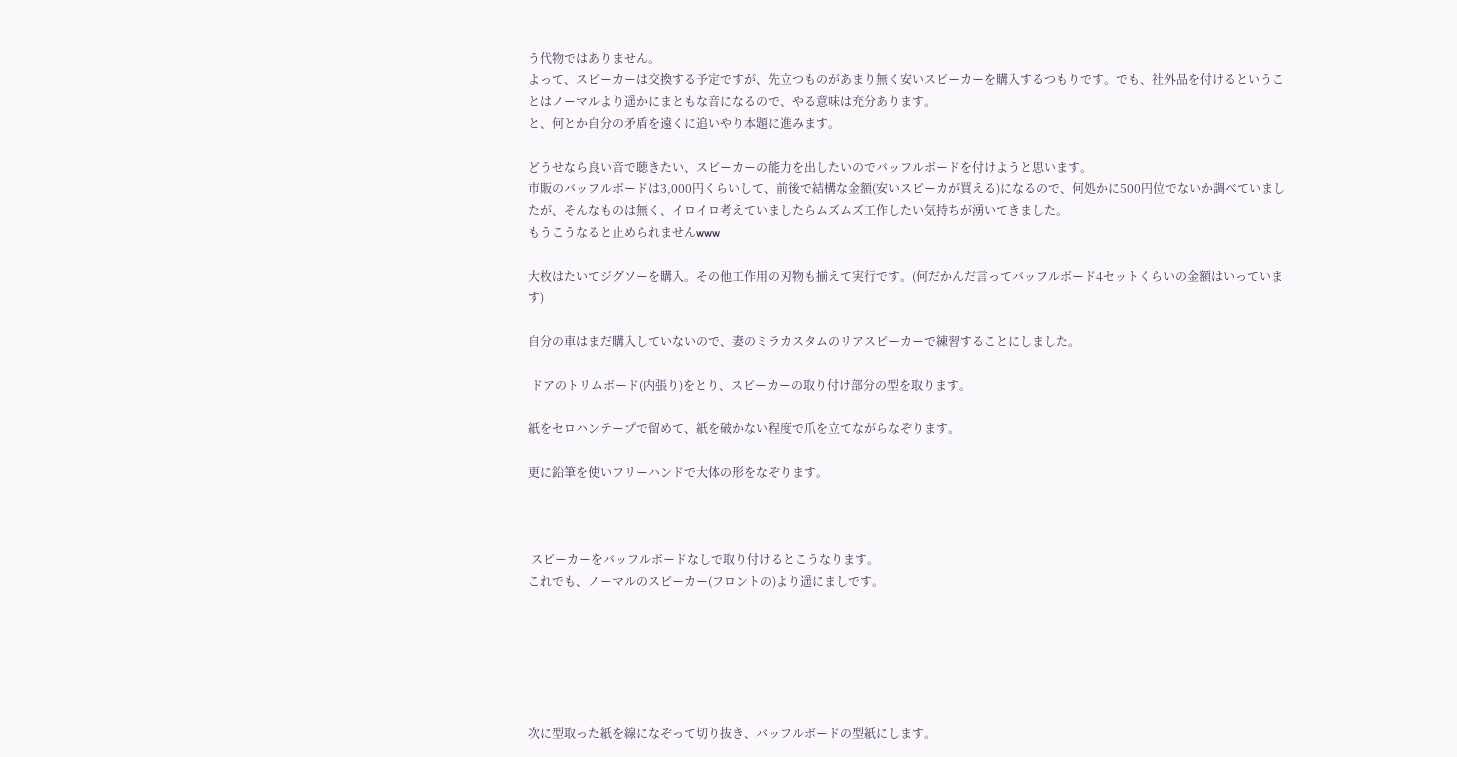う代物ではありません。
よって、スピーカーは交換する予定ですが、先立つものがあまり無く安いスピーカーを購入するつもりです。でも、社外品を付けるということはノーマルより遥かにまともな音になるので、やる意味は充分あります。
と、何とか自分の矛盾を遠くに追いやり本題に進みます。

どうせなら良い音で聴きたい、スピーカーの能力を出したいのでバッフルボードを付けようと思います。
市販のバッフルボードは3,000円くらいして、前後で結構な金額(安いスピーカが買える)になるので、何処かに500円位でないか調べていましたが、そんなものは無く、イロイロ考えていましたらムズムズ工作したい気持ちが湧いてきました。
もうこうなると止められませんwww

大枚はたいてジグソーを購入。その他工作用の刃物も揃えて実行です。(何だかんだ言ってバッフルボード4セットくらいの金額はいっています)

自分の車はまだ購入していないので、妻のミラカスタムのリアスピーカーで練習することにしました。

 ドアのトリムボード(内張り)をとり、スピーカーの取り付け部分の型を取ります。

紙をセロハンテープで留めて、紙を破かない程度で爪を立てながらなぞります。

更に鉛筆を使いフリーハンドで大体の形をなぞります。



 スピーカーをバッフルボードなしで取り付けるとこうなります。
これでも、ノーマルのスピーカー(フロントの)より遥にましです。






次に型取った紙を線になぞって切り抜き、バッフルボードの型紙にします。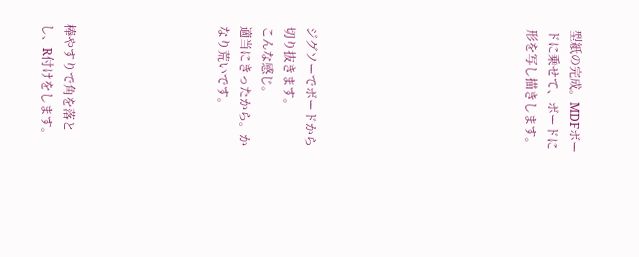型紙の完成。MDFボードに乗せて、ボードに形を写し描きします。









ジグソーでボードから切り抜きます。
こんな感じ。
適当にきったから。かなり荒いです。






棒やすりで角を落とし、R付けをします。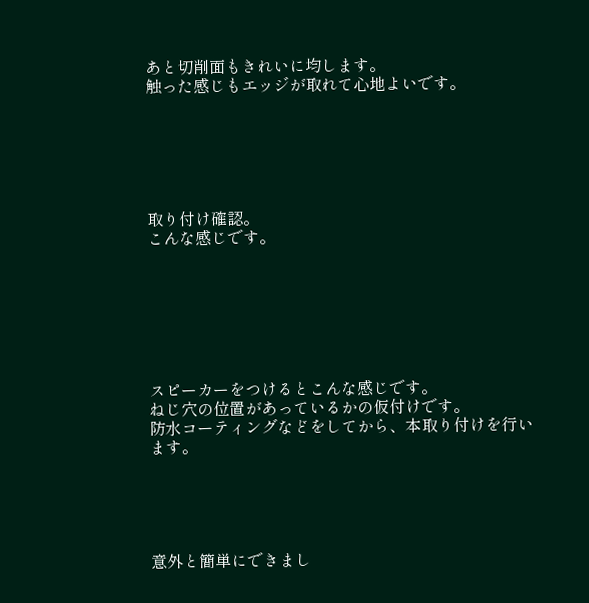あと切削面もきれいに均します。
触った感じもエッジが取れて心地よいです。






取り付け確認。
こんな感じです。







スピーカーをつけるとこんな感じです。
ねじ穴の位置があっているかの仮付けです。
防水コーティングなどをしてから、本取り付けを行います。





意外と簡単にできまし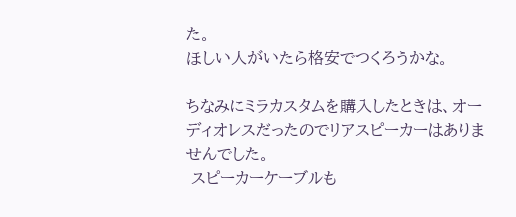た。
ほしい人がいたら格安でつくろうかな。

ちなみにミラカスタムを購入したときは、オーディオレスだったのでリアスピーカーはありませんでした。
 スピーカーケーブルも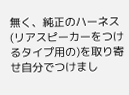無く、純正のハーネス(リアスピーカーをつけるタイプ用の)を取り寄せ自分でつけまし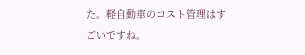た。軽自動車のコスト管理はすごいですね。